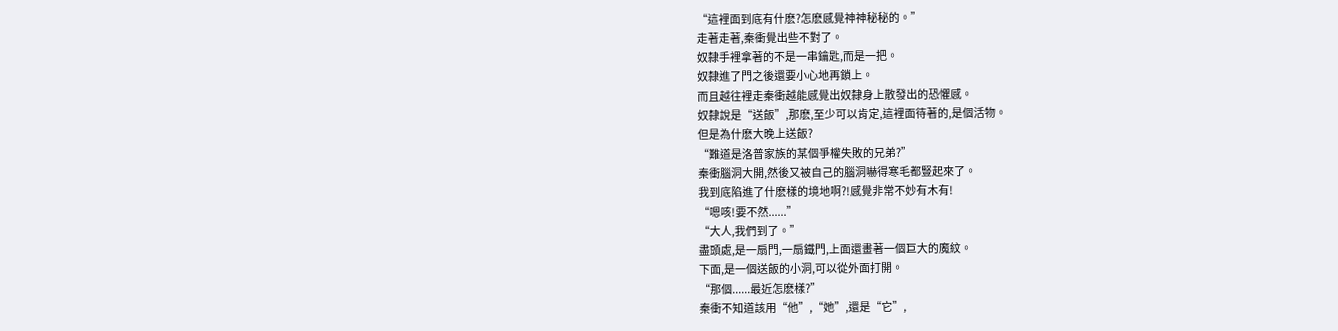“這裡面到底有什麽?怎麽感覺神神秘秘的。”
走著走著,秦衝覺出些不對了。
奴隸手裡拿著的不是一串鑰匙,而是一把。
奴隸進了門之後還要小心地再鎖上。
而且越往裡走秦衝越能感覺出奴隸身上散發出的恐懼感。
奴隸說是“送飯”,那麽,至少可以肯定,這裡面待著的,是個活物。
但是為什麽大晚上送飯?
“難道是洛普家族的某個爭權失敗的兄弟?”
秦衝腦洞大開,然後又被自己的腦洞嚇得寒毛都豎起來了。
我到底陷進了什麽樣的境地啊?!感覺非常不妙有木有!
“嗯咳!要不然......”
“大人,我們到了。”
盡頭處,是一扇門,一扇鐵門,上面還畫著一個巨大的魔紋。
下面,是一個送飯的小洞,可以從外面打開。
“那個......最近怎麽樣?”
秦衝不知道該用“他”,“她”,還是“它”,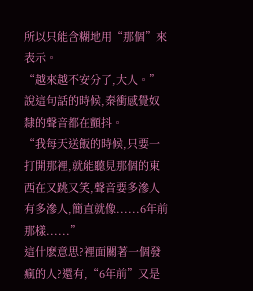所以只能含糊地用“那個”來表示。
“越來越不安分了,大人。”
說這句話的時候,秦衝感覺奴隸的聲音都在顫抖。
“我每天送飯的時候,只要一打開那裡,就能聽見那個的東西在又跳又笑,聲音要多滲人有多滲人,簡直就像......6年前那樣......”
這什麽意思?裡面關著一個發瘋的人?還有,“6年前”又是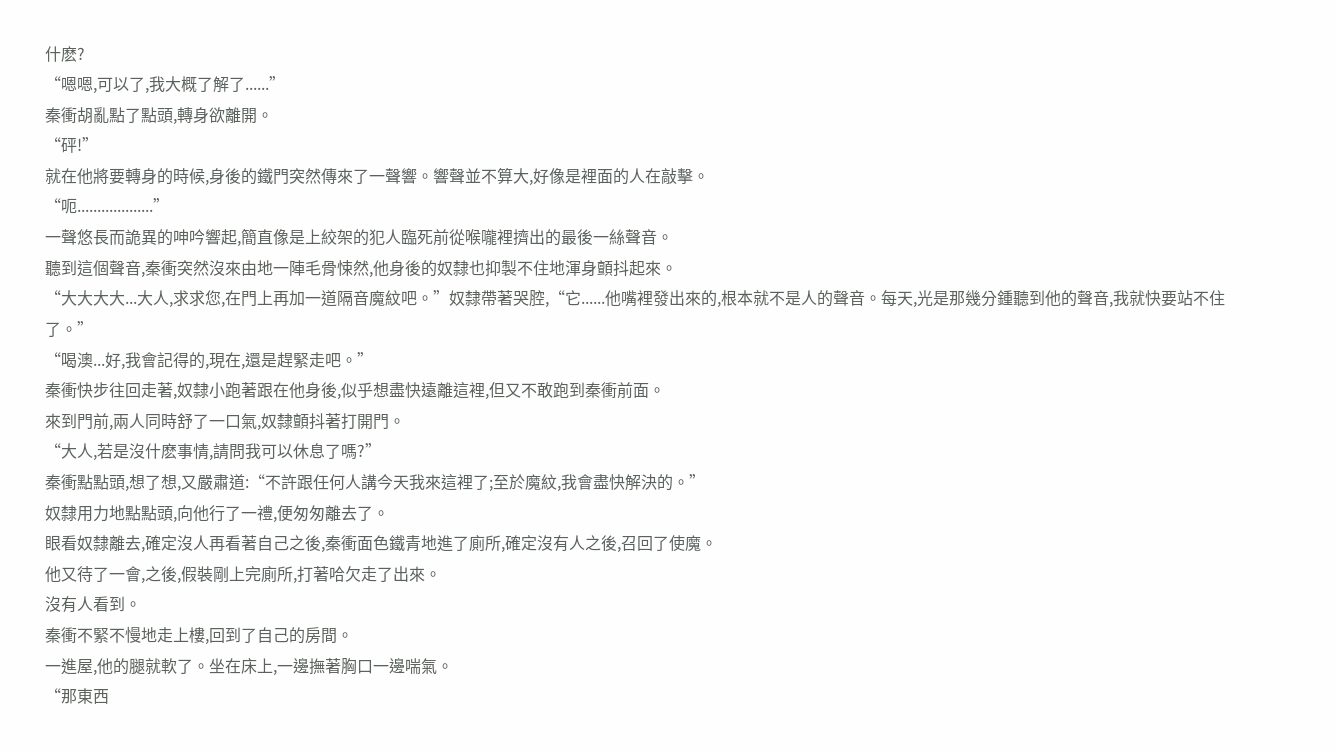什麽?
“嗯嗯,可以了,我大概了解了......”
秦衝胡亂點了點頭,轉身欲離開。
“砰!”
就在他將要轉身的時候,身後的鐵門突然傳來了一聲響。響聲並不算大,好像是裡面的人在敲擊。
“呃...................”
一聲悠長而詭異的呻吟響起,簡直像是上絞架的犯人臨死前從喉嚨裡擠出的最後一絲聲音。
聽到這個聲音,秦衝突然沒來由地一陣毛骨悚然,他身後的奴隸也抑製不住地渾身顫抖起來。
“大大大大...大人,求求您,在門上再加一道隔音魔紋吧。”奴隸帶著哭腔,“它......他嘴裡發出來的,根本就不是人的聲音。每天,光是那幾分鍾聽到他的聲音,我就快要站不住了。”
“喝澳...好,我會記得的,現在,還是趕緊走吧。”
秦衝快步往回走著,奴隸小跑著跟在他身後,似乎想盡快遠離這裡,但又不敢跑到秦衝前面。
來到門前,兩人同時舒了一口氣,奴隸顫抖著打開門。
“大人,若是沒什麽事情,請問我可以休息了嗎?”
秦衝點點頭,想了想,又嚴肅道:“不許跟任何人講今天我來這裡了;至於魔紋,我會盡快解決的。”
奴隸用力地點點頭,向他行了一禮,便匆匆離去了。
眼看奴隸離去,確定沒人再看著自己之後,秦衝面色鐵青地進了廁所,確定沒有人之後,召回了使魔。
他又待了一會,之後,假裝剛上完廁所,打著哈欠走了出來。
沒有人看到。
秦衝不緊不慢地走上樓,回到了自己的房間。
一進屋,他的腿就軟了。坐在床上,一邊撫著胸口一邊喘氣。
“那東西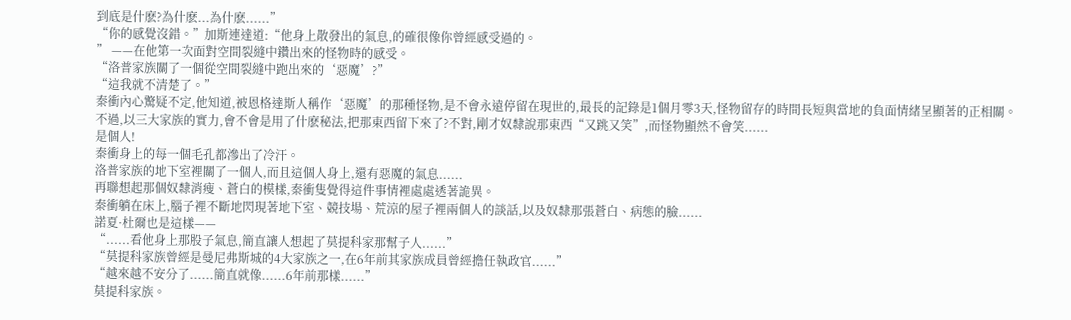到底是什麽?為什麽...為什麽......”
“你的感覺沒錯。”加斯連達道:“他身上散發出的氣息,的確很像你曾經感受過的。
” ——在他第一次面對空間裂縫中鑽出來的怪物時的感受。
“洛普家族關了一個從空間裂縫中跑出來的‘惡魔’?”
“這我就不清楚了。”
秦衝內心驚疑不定,他知道,被恩格達斯人稱作‘惡魔’的那種怪物,是不會永遠停留在現世的,最長的記錄是1個月零3天,怪物留存的時間長短與當地的負面情緒呈顯著的正相關。
不過,以三大家族的實力,會不會是用了什麽秘法,把那東西留下來了?不對,剛才奴隸說那東西“又跳又笑”,而怪物顯然不會笑......
是個人!
秦衝身上的每一個毛孔都滲出了冷汗。
洛普家族的地下室裡關了一個人,而且這個人身上,還有惡魔的氣息......
再聯想起那個奴隸消瘦、蒼白的模樣,秦衝隻覺得這件事情裡處處透著詭異。
秦衝躺在床上,腦子裡不斷地閃現著地下室、競技場、荒涼的屋子裡兩個人的談話,以及奴隸那張蒼白、病態的臉......
諾夏·杜爾也是這樣——
“......看他身上那股子氣息,簡直讓人想起了莫提科家那幫子人......”
“莫提科家族曾經是曼尼弗斯城的4大家族之一,在6年前其家族成員曾經擔任執政官......”
“越來越不安分了......簡直就像......6年前那樣......”
莫提科家族。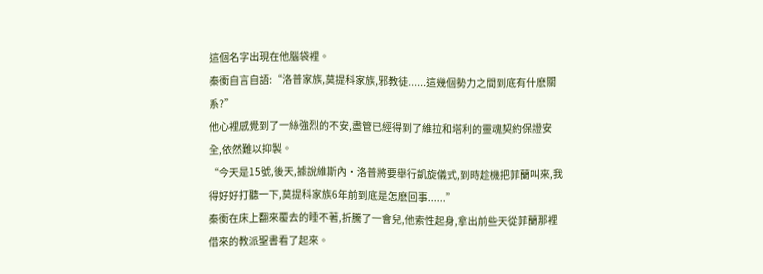這個名字出現在他腦袋裡。
秦衝自言自語:“洛普家族,莫提科家族,邪教徒......這幾個勢力之間到底有什麽關系?”
他心裡感覺到了一絲強烈的不安,盡管已經得到了維拉和塔利的靈魂契約保證安全,依然難以抑製。
“今天是15號,後天,據說維斯內·洛普將要舉行凱旋儀式,到時趁機把菲蘭叫來,我得好好打聽一下,莫提科家族6年前到底是怎麽回事......”
秦衝在床上翻來覆去的睡不著,折騰了一會兒,他索性起身,拿出前些天從菲蘭那裡借來的教派聖書看了起來。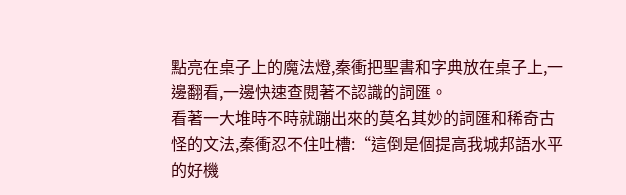點亮在桌子上的魔法燈,秦衝把聖書和字典放在桌子上,一邊翻看,一邊快速查閱著不認識的詞匯。
看著一大堆時不時就蹦出來的莫名其妙的詞匯和稀奇古怪的文法,秦衝忍不住吐槽:“這倒是個提高我城邦語水平的好機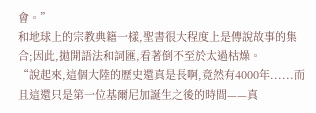會。”
和地球上的宗教典籍一樣,聖書很大程度上是傳說故事的集合;因此,拋開語法和詞匯,看著倒不至於太過枯燥。
“說起來,這個大陸的歷史還真是長啊,竟然有4000年......而且這還只是第一位基爾尼加誕生之後的時間——真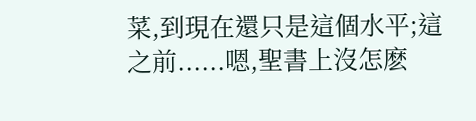菜,到現在還只是這個水平;這之前......嗯,聖書上沒怎麽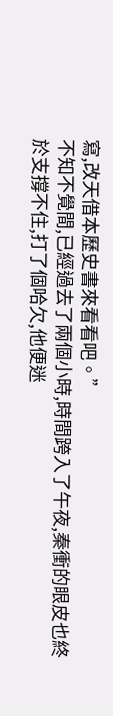寫,改天借本歷史書來看看吧。”
不知不覺間,已經過去了兩個小時,時間跨入了午夜,秦衝的眼皮也終於支撐不住,打了個哈欠,他便迷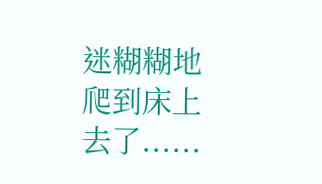迷糊糊地爬到床上去了......